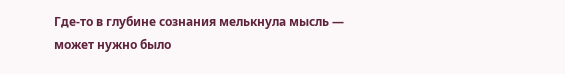Где-то в глубине сознания мелькнула мысль — может нужно было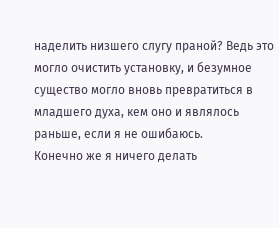наделить низшего слугу праной? Ведь это могло очистить установку, и безумное существо могло вновь превратиться в младшего духа, кем оно и являлось раньше, если я не ошибаюсь.
Конечно же я ничего делать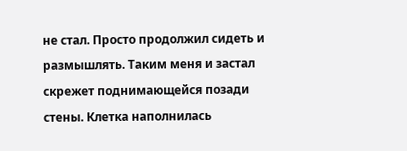не стал. Просто продолжил сидеть и размышлять. Таким меня и застал скрежет поднимающейся позади стены. Клетка наполнилась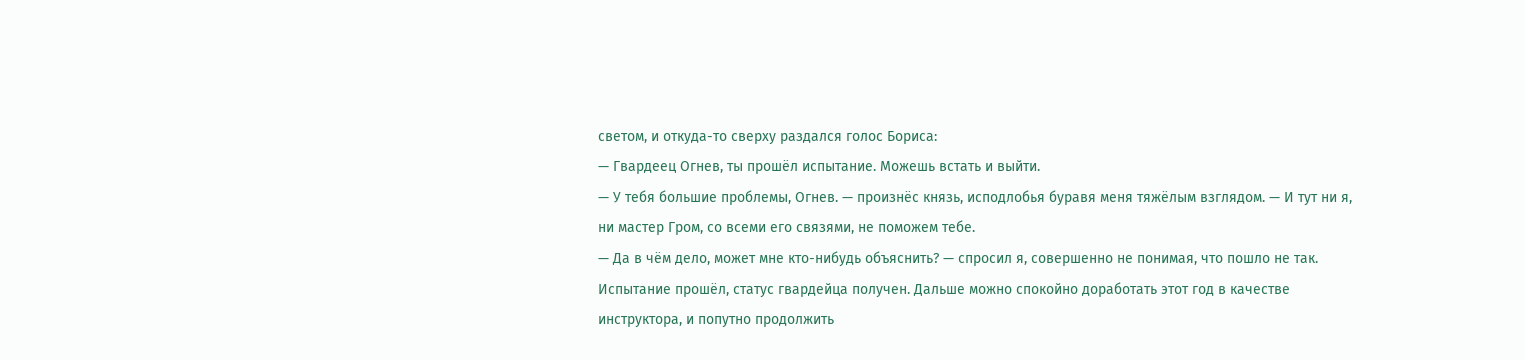светом, и откуда-то сверху раздался голос Бориса:
— Гвардеец Огнев, ты прошёл испытание. Можешь встать и выйти.
— У тебя большие проблемы, Огнев. — произнёс князь, исподлобья буравя меня тяжёлым взглядом. — И тут ни я, ни мастер Гром, со всеми его связями, не поможем тебе.
— Да в чём дело, может мне кто-нибудь объяснить? — спросил я, совершенно не понимая, что пошло не так. Испытание прошёл, статус гвардейца получен. Дальше можно спокойно доработать этот год в качестве инструктора, и попутно продолжить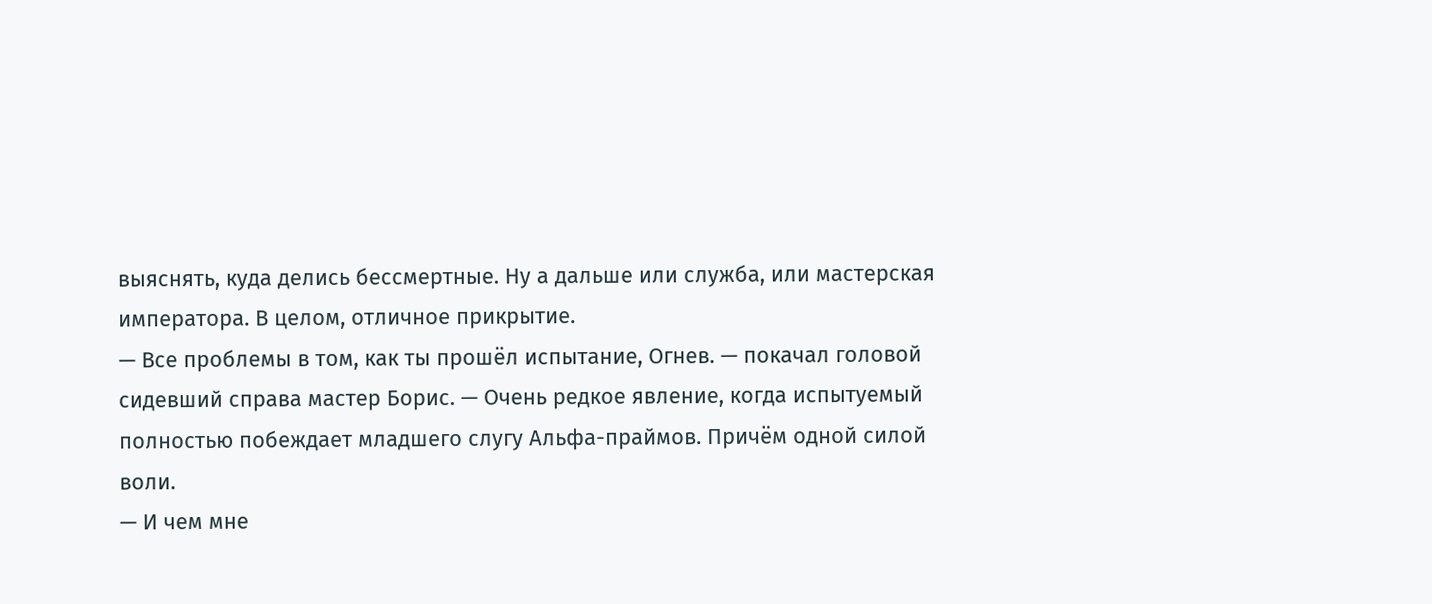выяснять, куда делись бессмертные. Ну а дальше или служба, или мастерская императора. В целом, отличное прикрытие.
— Все проблемы в том, как ты прошёл испытание, Огнев. — покачал головой сидевший справа мастер Борис. — Очень редкое явление, когда испытуемый полностью побеждает младшего слугу Альфа-праймов. Причём одной силой воли.
— И чем мне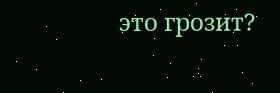это грозит?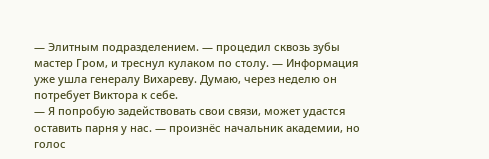— Элитным подразделением. — процедил сквозь зубы мастер Гром, и треснул кулаком по столу. — Информация уже ушла генералу Вихареву. Думаю, через неделю он потребует Виктора к себе.
— Я попробую задействовать свои связи, может удастся оставить парня у нас. — произнёс начальник академии, но голос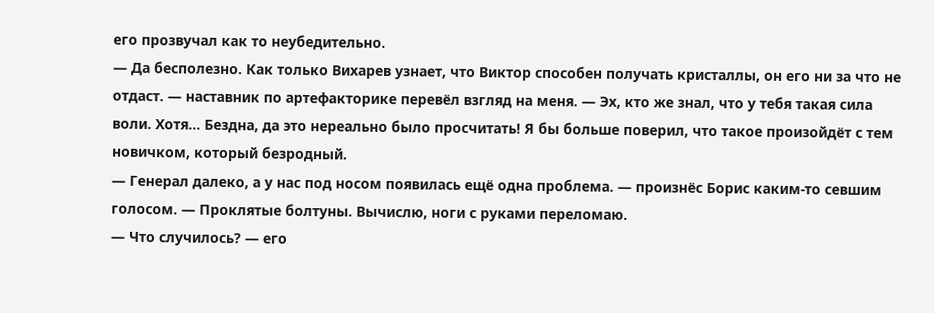его прозвучал как то неубедительно.
— Да бесполезно. Как только Вихарев узнает, что Виктор способен получать кристаллы, он его ни за что не отдаст. — наставник по артефакторике перевёл взгляд на меня. — Эх, кто же знал, что у тебя такая сила воли. Хотя… Бездна, да это нереально было просчитать! Я бы больше поверил, что такое произойдёт с тем новичком, который безродный.
— Генерал далеко, а у нас под носом появилась ещё одна проблема. — произнёс Борис каким-то севшим голосом. — Проклятые болтуны. Вычислю, ноги с руками переломаю.
— Что случилось? — его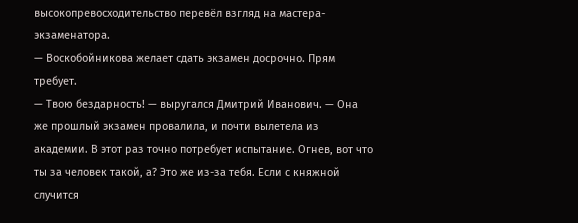высокопревосходительство перевёл взгляд на мастера-экзаменатора.
— Воскобойникова желает сдать экзамен досрочно. Прям требует.
— Твою бездарность! — выругался Дмитрий Иванович. — Она же прошлый экзамен провалила, и почти вылетела из академии. В этот раз точно потребует испытание. Огнев, вот что ты за человек такой, а? Это же из-за тебя. Если с княжной случится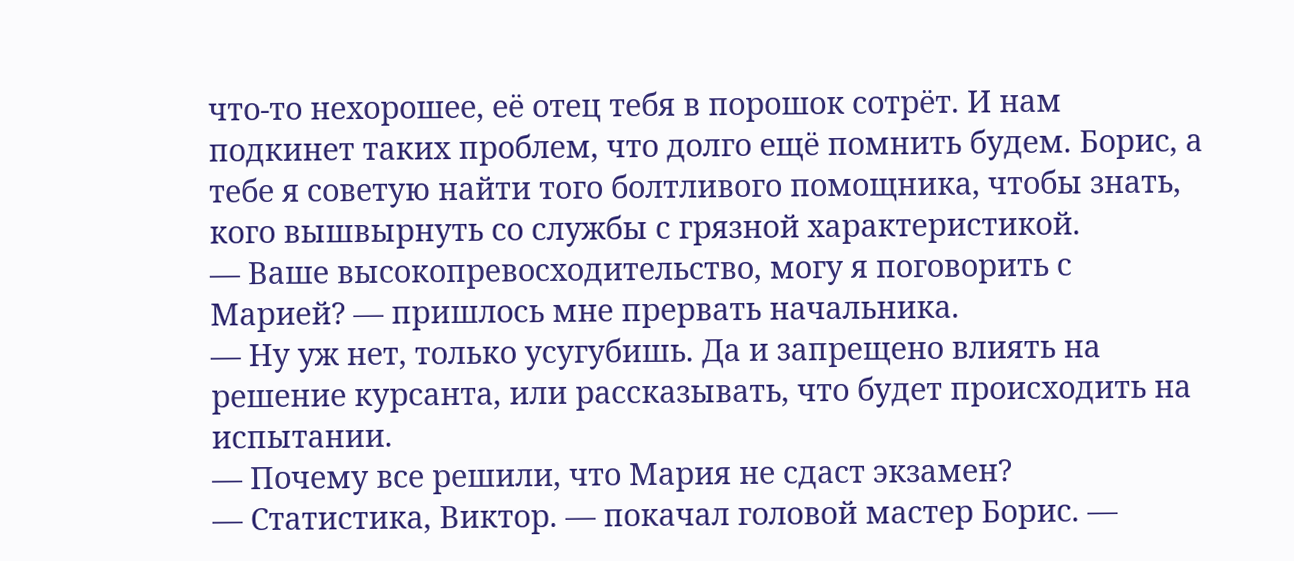что-то нехорошее, её отец тебя в порошок сотрёт. И нам подкинет таких проблем, что долго ещё помнить будем. Борис, а тебе я советую найти того болтливого помощника, чтобы знать, кого вышвырнуть со службы с грязной характеристикой.
— Ваше высокопревосходительство, могу я поговорить с Марией? — пришлось мне прервать начальника.
— Ну уж нет, только усугубишь. Да и запрещено влиять на решение курсанта, или рассказывать, что будет происходить на испытании.
— Почему все решили, что Мария не сдаст экзамен?
— Статистика, Виктор. — покачал головой мастер Борис. —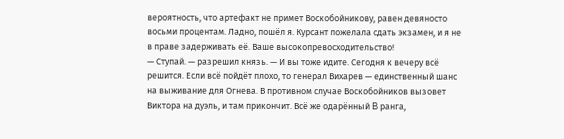вероятность, что артефакт не примет Воскобойникову, равен девяносто восьми процентам. Ладно, пошёл я. Курсант пожелала сдать экзамен, и я не в праве задерживать её. Ваше высокопревосходительство!
— Ступай. — разрешил князь. — И вы тоже идите. Сегодня к вечеру всё решится. Если всё пойдёт плохо, то генерал Вихарев — единственный шанс на выживание для Огнева. В противном случае Воскобойников вызовет Виктора на дуэль, и там прикончит. Всё же одарённый B ранга,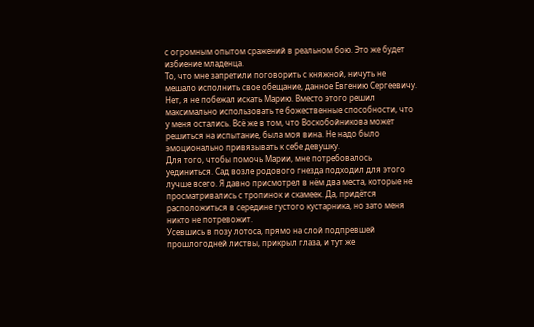с огромным опытом сражений в реальном бою. Это же будет избиение младенца.
То, что мне запретили поговорить с княжной, ничуть не мешало исполнить свое обещание, данное Евгению Сергеевичу. Нет, я не побежал искать Марию. Вместо этого решил максимально использовать те божественные способности, что у меня остались. Всё же в том, что Воскобойникова может решиться на испытание, была моя вина. Не надо было эмоционально привязывать к себе девушку.
Для того, чтобы помочь Марии, мне потребовалось уединиться. Сад возле родового гнезда подходил для этого лучше всего. Я давно присмотрел в нём два места, которые не просматривались с тропинок и скамеек. Да, придётся расположиться в середине густого кустарника, но зато меня никто не потревожит.
Усевшись в позу лотоса, прямо на слой подпревшей прошлогодней листвы, прикрыл глаза, и тут же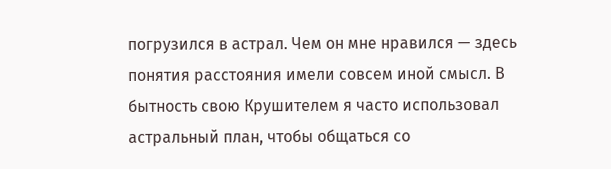погрузился в астрал. Чем он мне нравился — здесь понятия расстояния имели совсем иной смысл. В бытность свою Крушителем я часто использовал астральный план, чтобы общаться со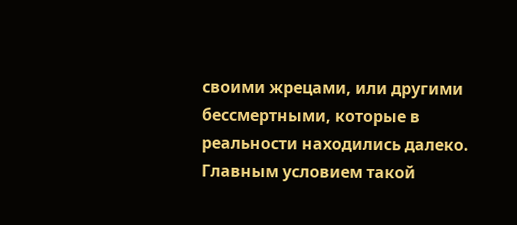своими жрецами, или другими бессмертными, которые в реальности находились далеко. Главным условием такой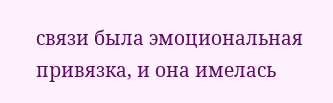связи была эмоциональная привязка, и она имелась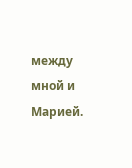между мной и Марией.